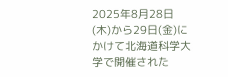2025年8月28日(木)から29日(金)にかけて北海道科学大学で開催された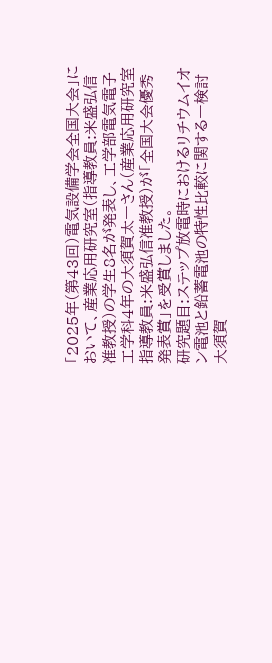「2025年(第43回)電気設備学会全国大会」において、産業応用研究室(指導教員:米盛弘信准教授)の学生8名が発表し、工学部電気電子工学科4年の大須賀太一さん(産業応用研究室 指導教員:米盛弘信准教授)が「全国大会優秀発表賞」を受賞しました。
研究題目:ステップ放電時におけるリチウムイオン電池と鉛蓄電池の特性比較に関する一検討
大須賀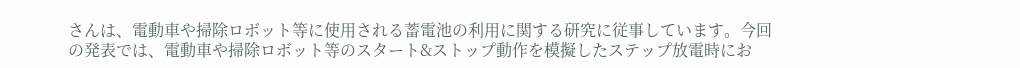さんは、電動車や掃除ロボット等に使用される蓄電池の利用に関する研究に従事しています。今回の発表では、電動車や掃除ロボット等のスタート&ストップ動作を模擬したステップ放電時にお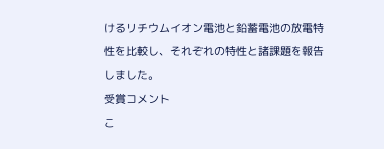けるリチウムイオン電池と鉛蓄電池の放電特性を比較し、それぞれの特性と諸課題を報告しました。
受賞コメント
こ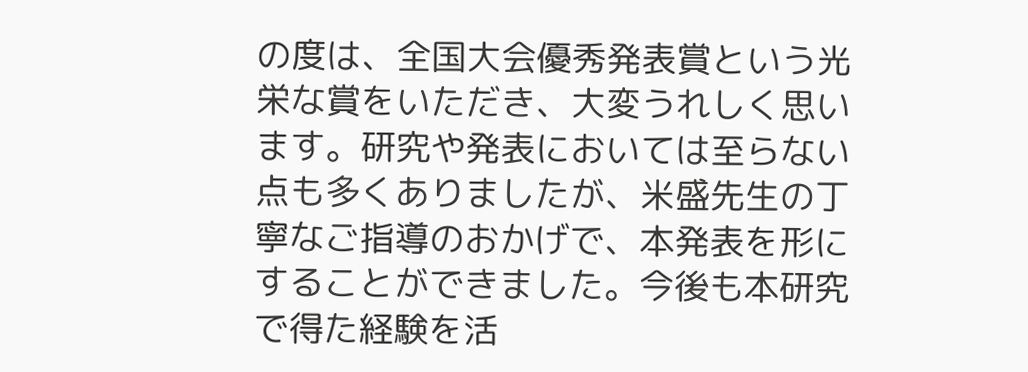の度は、全国大会優秀発表賞という光栄な賞をいただき、大変うれしく思います。研究や発表においては至らない点も多くありましたが、米盛先生の丁寧なご指導のおかげで、本発表を形にすることができました。今後も本研究で得た経験を活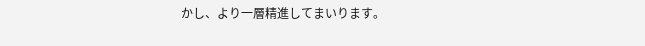かし、より一層精進してまいります。